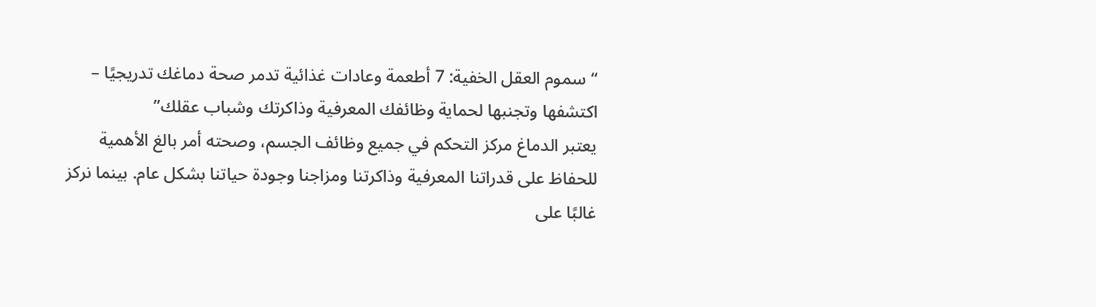“سموم العقل الخفية: 7 أطعمة وعادات غذائية تدمر صحة دماغك تدريجيًا – اكتشفها وتجنبها لحماية وظائفك المعرفية وذاكرتك وشباب عقلك”
يعتبر الدماغ مركز التحكم في جميع وظائف الجسم، وصحته أمر بالغ الأهمية للحفاظ على قدراتنا المعرفية وذاكرتنا ومزاجنا وجودة حياتنا بشكل عام. بينما نركز غالبًا على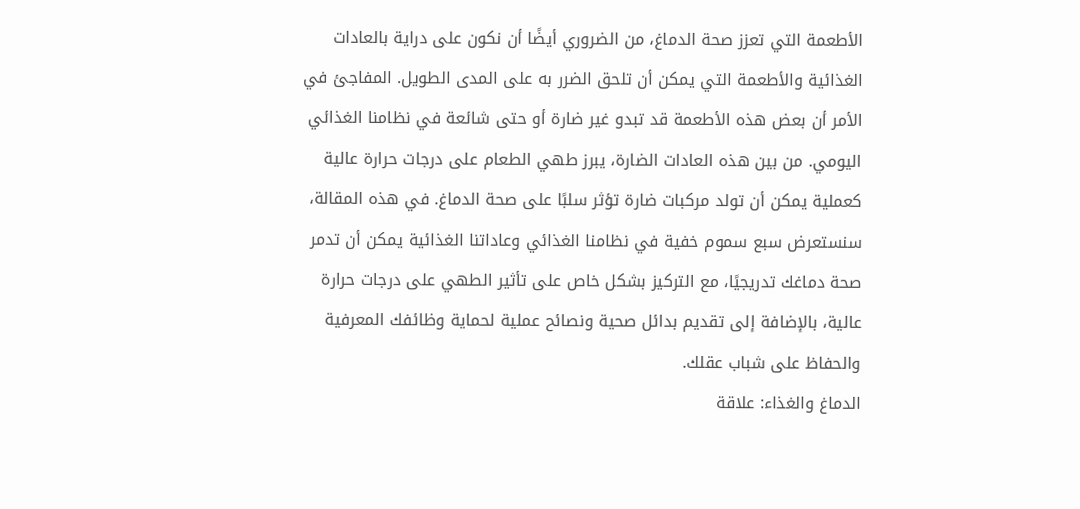الأطعمة التي تعزز صحة الدماغ، من الضروري أيضًا أن نكون على دراية بالعادات الغذائية والأطعمة التي يمكن أن تلحق الضرر به على المدى الطويل. المفاجئ في الأمر أن بعض هذه الأطعمة قد تبدو غير ضارة أو حتى شائعة في نظامنا الغذائي اليومي. من بين هذه العادات الضارة، يبرز طهي الطعام على درجات حرارة عالية كعملية يمكن أن تولد مركبات ضارة تؤثر سلبًا على صحة الدماغ. في هذه المقالة، سنستعرض سبع سموم خفية في نظامنا الغذائي وعاداتنا الغذائية يمكن أن تدمر صحة دماغك تدريجيًا، مع التركيز بشكل خاص على تأثير الطهي على درجات حرارة عالية، بالإضافة إلى تقديم بدائل صحية ونصائح عملية لحماية وظائفك المعرفية والحفاظ على شباب عقلك.
الدماغ والغذاء: علاقة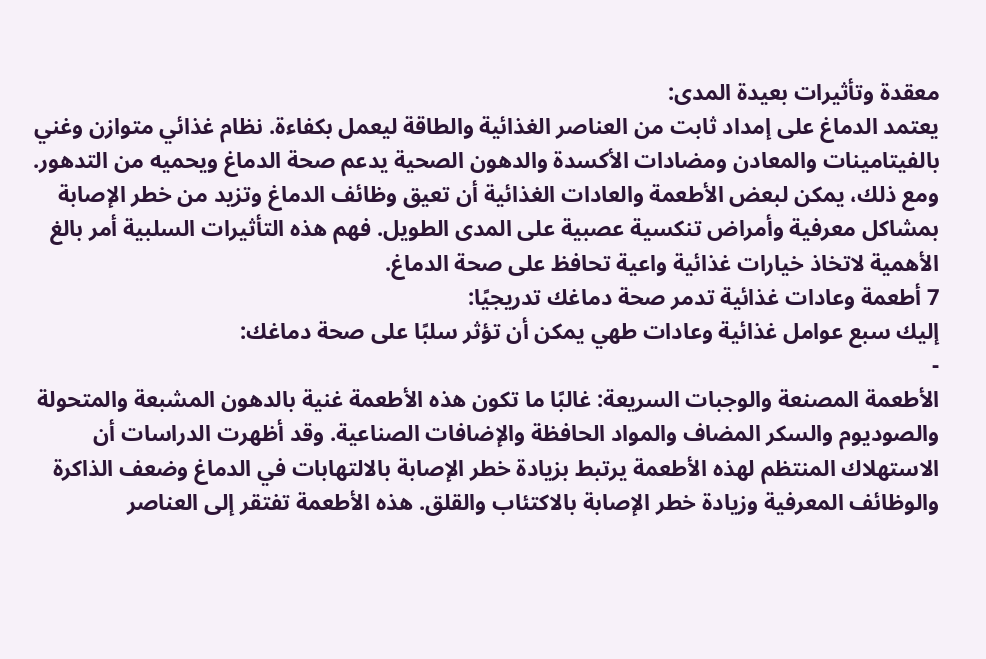معقدة وتأثيرات بعيدة المدى:
يعتمد الدماغ على إمداد ثابت من العناصر الغذائية والطاقة ليعمل بكفاءة. نظام غذائي متوازن وغني بالفيتامينات والمعادن ومضادات الأكسدة والدهون الصحية يدعم صحة الدماغ ويحميه من التدهور. ومع ذلك، يمكن لبعض الأطعمة والعادات الغذائية أن تعيق وظائف الدماغ وتزيد من خطر الإصابة بمشاكل معرفية وأمراض تنكسية عصبية على المدى الطويل. فهم هذه التأثيرات السلبية أمر بالغ الأهمية لاتخاذ خيارات غذائية واعية تحافظ على صحة الدماغ.
7 أطعمة وعادات غذائية تدمر صحة دماغك تدريجيًا:
إليك سبع عوامل غذائية وعادات طهي يمكن أن تؤثر سلبًا على صحة دماغك:
-
الأطعمة المصنعة والوجبات السريعة: غالبًا ما تكون هذه الأطعمة غنية بالدهون المشبعة والمتحولة والصوديوم والسكر المضاف والمواد الحافظة والإضافات الصناعية. وقد أظهرت الدراسات أن الاستهلاك المنتظم لهذه الأطعمة يرتبط بزيادة خطر الإصابة بالالتهابات في الدماغ وضعف الذاكرة والوظائف المعرفية وزيادة خطر الإصابة بالاكتئاب والقلق. هذه الأطعمة تفتقر إلى العناصر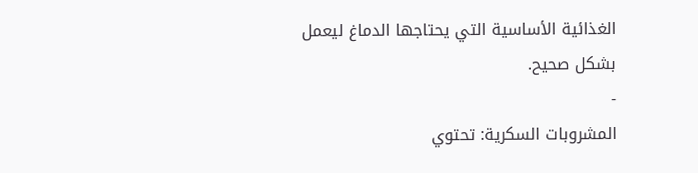الغذائية الأساسية التي يحتاجها الدماغ ليعمل بشكل صحيح.
-
المشروبات السكرية: تحتوي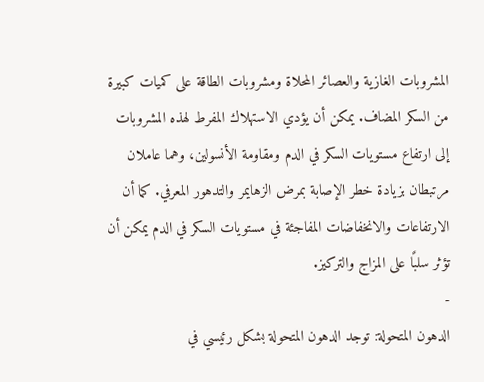المشروبات الغازية والعصائر المحلاة ومشروبات الطاقة على كميات كبيرة من السكر المضاف. يمكن أن يؤدي الاستهلاك المفرط لهذه المشروبات إلى ارتفاع مستويات السكر في الدم ومقاومة الأنسولين، وهما عاملان مرتبطان بزيادة خطر الإصابة بمرض الزهايمر والتدهور المعرفي. كما أن الارتفاعات والانخفاضات المفاجئة في مستويات السكر في الدم يمكن أن تؤثر سلبًا على المزاج والتركيز.
-
الدهون المتحولة: توجد الدهون المتحولة بشكل رئيسي في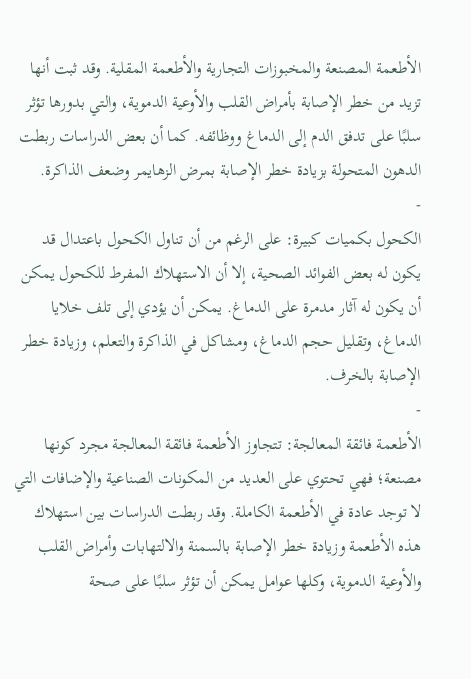الأطعمة المصنعة والمخبوزات التجارية والأطعمة المقلية. وقد ثبت أنها تزيد من خطر الإصابة بأمراض القلب والأوعية الدموية، والتي بدورها تؤثر سلبًا على تدفق الدم إلى الدماغ ووظائفه. كما أن بعض الدراسات ربطت الدهون المتحولة بزيادة خطر الإصابة بمرض الزهايمر وضعف الذاكرة.
-
الكحول بكميات كبيرة: على الرغم من أن تناول الكحول باعتدال قد يكون له بعض الفوائد الصحية، إلا أن الاستهلاك المفرط للكحول يمكن أن يكون له آثار مدمرة على الدماغ. يمكن أن يؤدي إلى تلف خلايا الدماغ، وتقليل حجم الدماغ، ومشاكل في الذاكرة والتعلم، وزيادة خطر الإصابة بالخرف.
-
الأطعمة فائقة المعالجة: تتجاوز الأطعمة فائقة المعالجة مجرد كونها مصنعة؛ فهي تحتوي على العديد من المكونات الصناعية والإضافات التي لا توجد عادة في الأطعمة الكاملة. وقد ربطت الدراسات بين استهلاك هذه الأطعمة وزيادة خطر الإصابة بالسمنة والالتهابات وأمراض القلب والأوعية الدموية، وكلها عوامل يمكن أن تؤثر سلبًا على صحة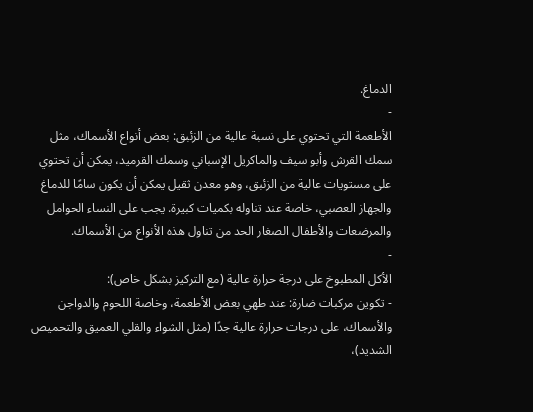الدماغ.
-
الأطعمة التي تحتوي على نسبة عالية من الزئبق: بعض أنواع الأسماك، مثل سمك القرش وأبو سيف والماكريل الإسباني وسمك القرميد، يمكن أن تحتوي على مستويات عالية من الزئبق، وهو معدن ثقيل يمكن أن يكون سامًا للدماغ والجهاز العصبي، خاصة عند تناوله بكميات كبيرة. يجب على النساء الحوامل والمرضعات والأطفال الصغار الحد من تناول هذه الأنواع من الأسماك.
-
الأكل المطبوخ على درجة حرارة عالية (مع التركيز بشكل خاص):
- تكوين مركبات ضارة: عند طهي بعض الأطعمة، وخاصة اللحوم والدواجن والأسماك، على درجات حرارة عالية جدًا (مثل الشواء والقلي العميق والتحميص الشديد)،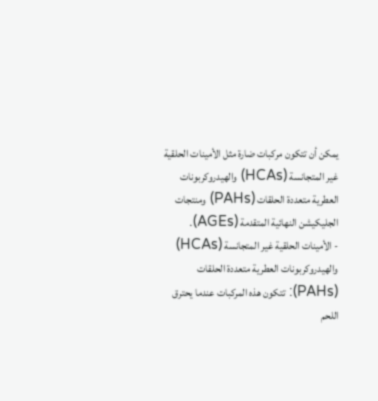يمكن أن تتكون مركبات ضارة مثل الأمينات الحلقية غير المتجانسة (HCAs) والهيدروكربونات العطرية متعددة الحلقات (PAHs) ومنتجات الجليكيشن النهائية المتقدمة (AGEs).
- الأمينات الحلقية غير المتجانسة (HCAs) والهيدروكربونات العطرية متعددة الحلقات (PAHs): تتكون هذه المركبات عندما يحترق اللحم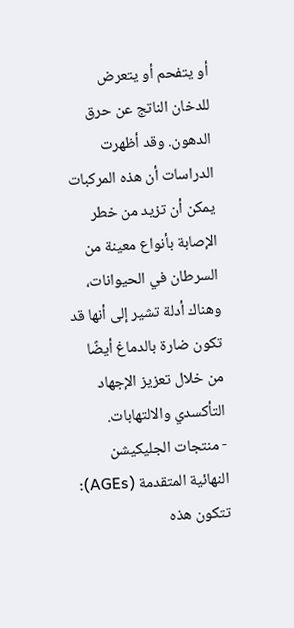أو يتفحم أو يتعرض للدخان الناتج عن حرق الدهون. وقد أظهرت الدراسات أن هذه المركبات يمكن أن تزيد من خطر الإصابة بأنواع معينة من السرطان في الحيوانات، وهناك أدلة تشير إلى أنها قد تكون ضارة بالدماغ أيضًا من خلال تعزيز الإجهاد التأكسدي والالتهابات.
- منتجات الجليكيشن النهائية المتقدمة (AGEs): تتكون هذه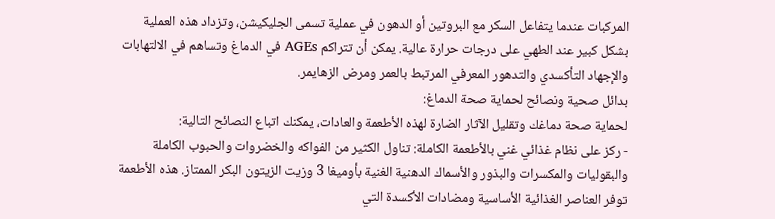المركبات عندما يتفاعل السكر مع البروتين أو الدهون في عملية تسمى الجليكيشن، وتزداد هذه العملية بشكل كبير عند الطهي على درجات حرارة عالية. يمكن أن تتراكم AGEs في الدماغ وتساهم في الالتهابات والإجهاد التأكسدي والتدهور المعرفي المرتبط بالعمر ومرض الزهايمر.
بدائل صحية ونصائح لحماية صحة الدماغ:
لحماية صحة دماغك وتقليل الآثار الضارة لهذه الأطعمة والعادات، يمكنك اتباع النصائح التالية:
- ركز على نظام غذائي غني بالأطعمة الكاملة: تناول الكثير من الفواكه والخضروات والحبوب الكاملة والبقوليات والمكسرات والبذور والأسماك الدهنية الغنية بأوميغا 3 وزيت الزيتون البكر الممتاز. هذه الأطعمة توفر العناصر الغذائية الأساسية ومضادات الأكسدة التي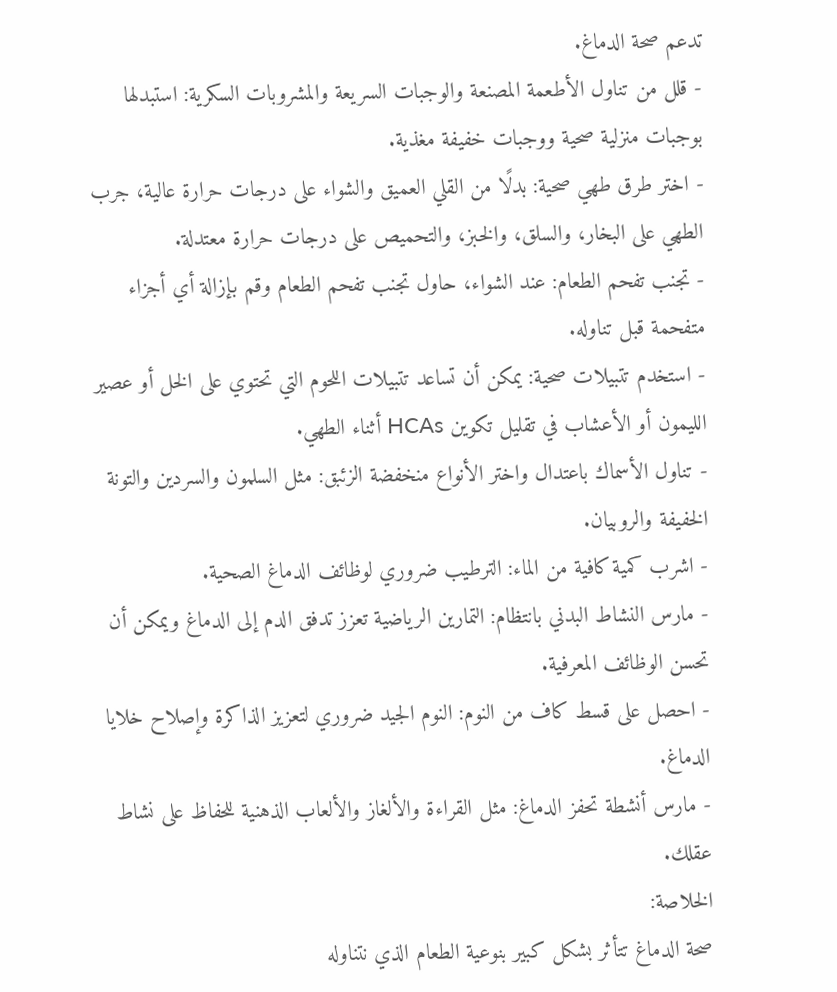تدعم صحة الدماغ.
- قلل من تناول الأطعمة المصنعة والوجبات السريعة والمشروبات السكرية: استبدلها بوجبات منزلية صحية ووجبات خفيفة مغذية.
- اختر طرق طهي صحية: بدلًا من القلي العميق والشواء على درجات حرارة عالية، جرب الطهي على البخار، والسلق، والخبز، والتحميص على درجات حرارة معتدلة.
- تجنب تفحم الطعام: عند الشواء، حاول تجنب تفحم الطعام وقم بإزالة أي أجزاء متفحمة قبل تناوله.
- استخدم تتبيلات صحية: يمكن أن تساعد تتبيلات اللحوم التي تحتوي على الخل أو عصير الليمون أو الأعشاب في تقليل تكوين HCAs أثناء الطهي.
- تناول الأسماك باعتدال واختر الأنواع منخفضة الزئبق: مثل السلمون والسردين والتونة الخفيفة والروبيان.
- اشرب كمية كافية من الماء: الترطيب ضروري لوظائف الدماغ الصحية.
- مارس النشاط البدني بانتظام: التمارين الرياضية تعزز تدفق الدم إلى الدماغ ويمكن أن تحسن الوظائف المعرفية.
- احصل على قسط كاف من النوم: النوم الجيد ضروري لتعزيز الذاكرة وإصلاح خلايا الدماغ.
- مارس أنشطة تحفز الدماغ: مثل القراءة والألغاز والألعاب الذهنية للحفاظ على نشاط عقلك.
الخلاصة:
صحة الدماغ تتأثر بشكل كبير بنوعية الطعام الذي نتناوله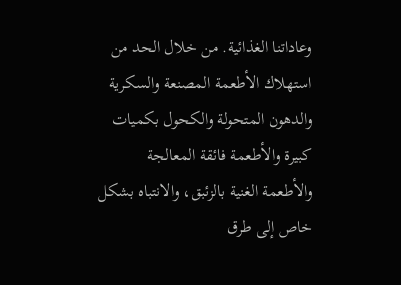وعاداتنا الغذائية. من خلال الحد من استهلاك الأطعمة المصنعة والسكرية والدهون المتحولة والكحول بكميات كبيرة والأطعمة فائقة المعالجة والأطعمة الغنية بالزئبق، والانتباه بشكل خاص إلى طرق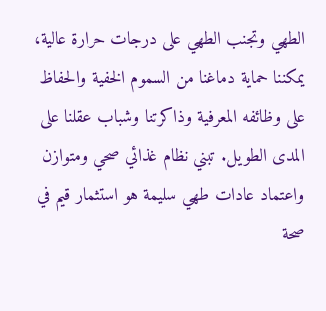الطهي وتجنب الطهي على درجات حرارة عالية، يمكننا حماية دماغنا من السموم الخفية والحفاظ على وظائفه المعرفية وذاكرتنا وشباب عقلنا على المدى الطويل. تبني نظام غذائي صحي ومتوازن واعتماد عادات طهي سليمة هو استثمار قيم في صحة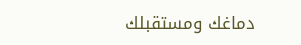دماغك ومستقبلك